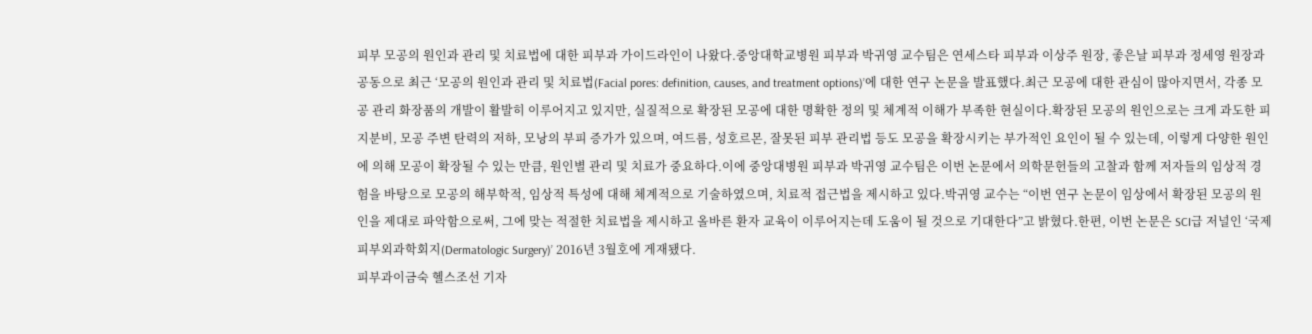피부 모공의 원인과 관리 및 치료법에 대한 피부과 가이드라인이 나왔다.중앙대학교병원 피부과 박귀영 교수팀은 연세스타 피부과 이상주 원장, 좋은날 피부과 정세영 원장과 공동으로 최근 ‘모공의 원인과 관리 및 치료법(Facial pores: definition, causes, and treatment options)’에 대한 연구 논문을 발표했다.최근 모공에 대한 관심이 많아지면서, 각종 모공 관리 화장품의 개발이 활발히 이루어지고 있지만, 실질적으로 확장된 모공에 대한 명확한 정의 및 체계적 이해가 부족한 현실이다.확장된 모공의 원인으로는 크게 과도한 피지분비, 모공 주변 탄력의 저하, 모낭의 부피 증가가 있으며, 여드름, 성호르몬, 잘못된 피부 관리법 등도 모공을 확장시키는 부가적인 요인이 될 수 있는데, 이렇게 다양한 원인에 의해 모공이 확장될 수 있는 만큼, 원인별 관리 및 치료가 중요하다.이에 중앙대병원 피부과 박귀영 교수팀은 이번 논문에서 의학문헌들의 고찰과 함께 저자들의 임상적 경험을 바탕으로 모공의 해부학적, 임상적 특성에 대해 체계적으로 기술하였으며, 치료적 접근법을 제시하고 있다.박귀영 교수는 “이번 연구 논문이 임상에서 확장된 모공의 원인을 제대로 파악함으로써, 그에 맞는 적절한 치료법을 제시하고 올바른 환자 교육이 이루어지는데 도움이 될 것으로 기대한다”고 밝혔다.한편, 이번 논문은 SCI급 저널인 ‘국제피부외과학회지(Dermatologic Surgery)’ 2016년 3월호에 게재됐다.
피부과이금숙 헬스조선 기자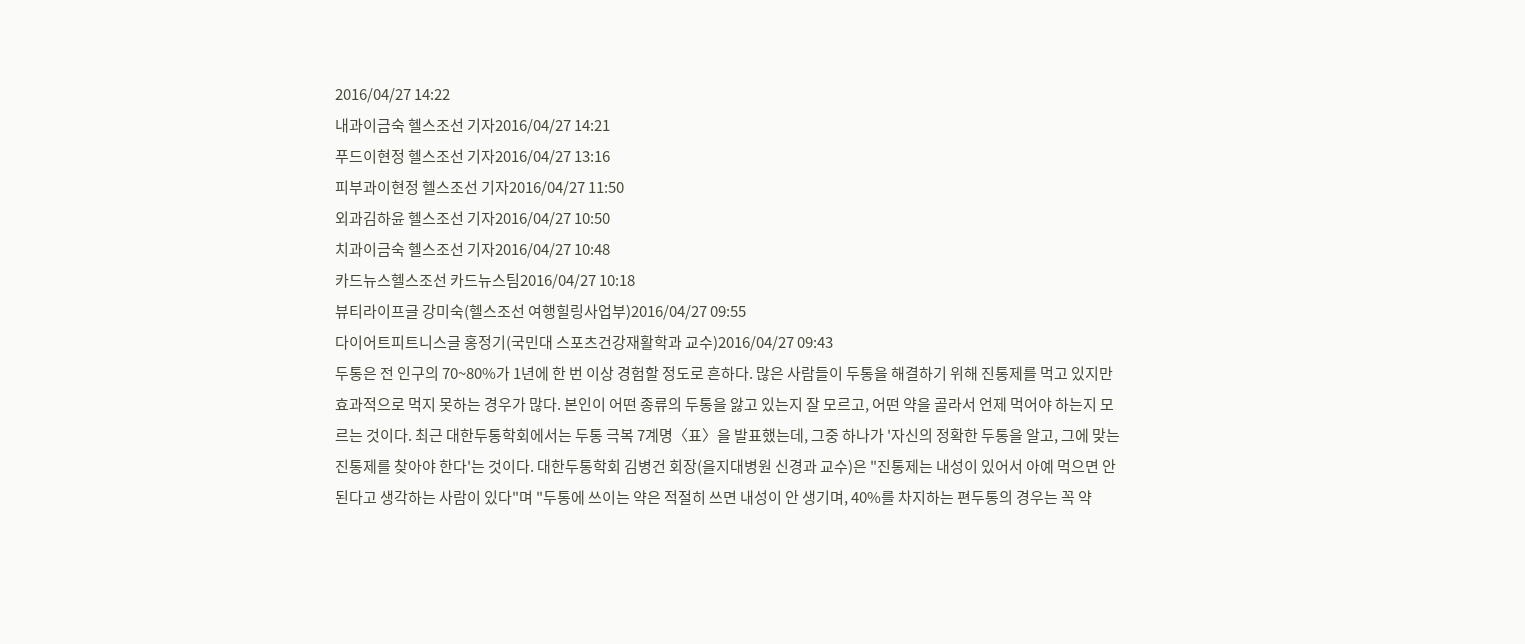2016/04/27 14:22
내과이금숙 헬스조선 기자2016/04/27 14:21
푸드이현정 헬스조선 기자2016/04/27 13:16
피부과이현정 헬스조선 기자2016/04/27 11:50
외과김하윤 헬스조선 기자2016/04/27 10:50
치과이금숙 헬스조선 기자2016/04/27 10:48
카드뉴스헬스조선 카드뉴스팀2016/04/27 10:18
뷰티라이프글 강미숙(헬스조선 여행힐링사업부)2016/04/27 09:55
다이어트피트니스글 홍정기(국민대 스포츠건강재활학과 교수)2016/04/27 09:43
두통은 전 인구의 70~80%가 1년에 한 번 이상 경험할 정도로 흔하다. 많은 사람들이 두통을 해결하기 위해 진통제를 먹고 있지만 효과적으로 먹지 못하는 경우가 많다. 본인이 어떤 종류의 두통을 앓고 있는지 잘 모르고, 어떤 약을 골라서 언제 먹어야 하는지 모르는 것이다. 최근 대한두통학회에서는 두통 극복 7계명〈표〉을 발표했는데, 그중 하나가 '자신의 정확한 두통을 알고, 그에 맞는 진통제를 찾아야 한다'는 것이다. 대한두통학회 김병건 회장(을지대병원 신경과 교수)은 "진통제는 내성이 있어서 아예 먹으면 안 된다고 생각하는 사람이 있다"며 "두통에 쓰이는 약은 적절히 쓰면 내성이 안 생기며, 40%를 차지하는 편두통의 경우는 꼭 약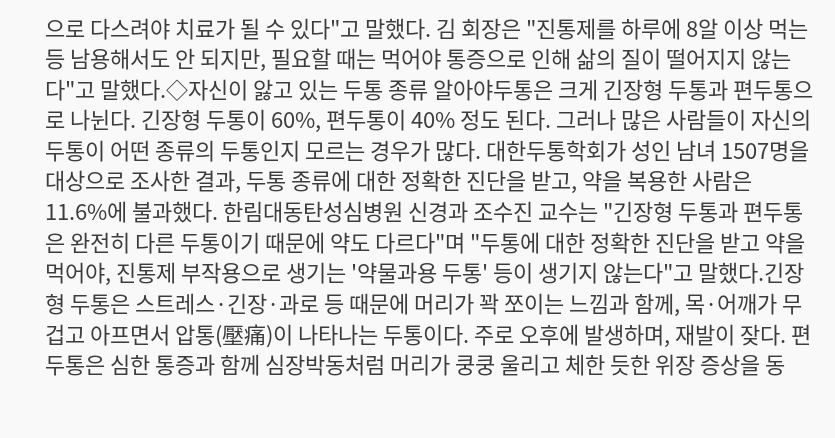으로 다스려야 치료가 될 수 있다"고 말했다. 김 회장은 "진통제를 하루에 8알 이상 먹는 등 남용해서도 안 되지만, 필요할 때는 먹어야 통증으로 인해 삶의 질이 떨어지지 않는다"고 말했다.◇자신이 앓고 있는 두통 종류 알아야두통은 크게 긴장형 두통과 편두통으로 나뉜다. 긴장형 두통이 60%, 편두통이 40% 정도 된다. 그러나 많은 사람들이 자신의 두통이 어떤 종류의 두통인지 모르는 경우가 많다. 대한두통학회가 성인 남녀 1507명을 대상으로 조사한 결과, 두통 종류에 대한 정확한 진단을 받고, 약을 복용한 사람은 11.6%에 불과했다. 한림대동탄성심병원 신경과 조수진 교수는 "긴장형 두통과 편두통은 완전히 다른 두통이기 때문에 약도 다르다"며 "두통에 대한 정확한 진단을 받고 약을 먹어야, 진통제 부작용으로 생기는 '약물과용 두통' 등이 생기지 않는다"고 말했다.긴장형 두통은 스트레스·긴장·과로 등 때문에 머리가 꽉 쪼이는 느낌과 함께, 목·어깨가 무겁고 아프면서 압통(壓痛)이 나타나는 두통이다. 주로 오후에 발생하며, 재발이 잦다. 편두통은 심한 통증과 함께 심장박동처럼 머리가 쿵쿵 울리고 체한 듯한 위장 증상을 동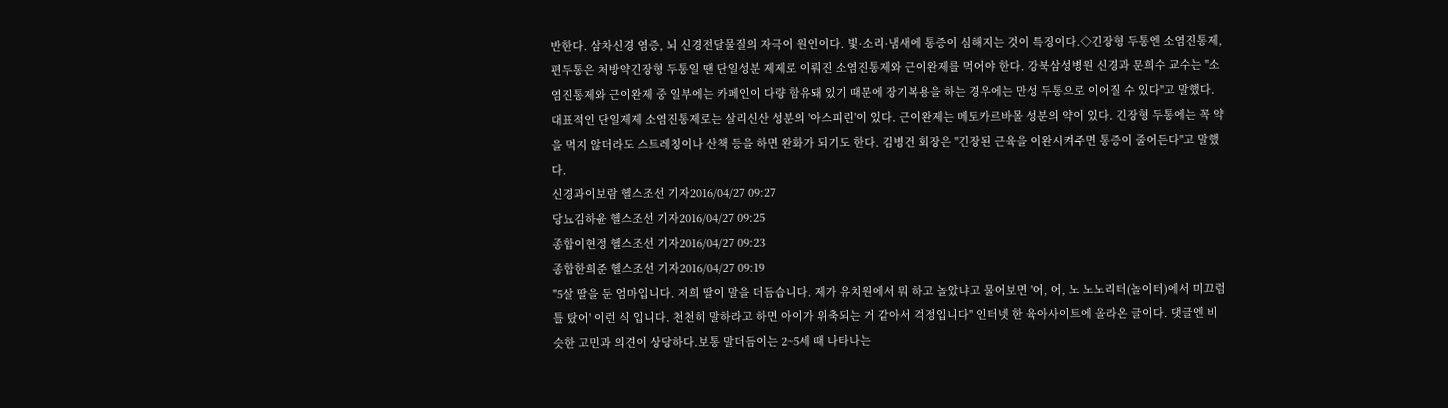반한다. 삼차신경 염증, 뇌 신경전달물질의 자극이 원인이다. 빛·소리·냄새에 통증이 심해지는 것이 특징이다.◇긴장형 두통엔 소염진통제, 편두통은 처방약긴장형 두통일 땐 단일성분 제제로 이뤄진 소염진통제와 근이완제를 먹어야 한다. 강북삼성병원 신경과 문희수 교수는 "소염진통제와 근이완제 중 일부에는 카페인이 다량 함유돼 있기 때문에 장기복용을 하는 경우에는 만성 두통으로 이어질 수 있다"고 말했다. 대표적인 단일제제 소염진통제로는 살리신산 성분의 '아스피린'이 있다. 근이완제는 메토카르바몰 성분의 약이 있다. 긴장형 두통에는 꼭 약을 먹지 않더라도 스트레칭이나 산책 등을 하면 완화가 되기도 한다. 김병건 회장은 "긴장된 근육을 이완시켜주면 통증이 줄어든다"고 말했다.
신경과이보람 헬스조선 기자2016/04/27 09:27
당뇨김하윤 헬스조선 기자2016/04/27 09:25
종합이현정 헬스조선 기자2016/04/27 09:23
종합한희준 헬스조선 기자2016/04/27 09:19
"5살 딸을 둔 엄마입니다. 저희 딸이 말을 더듬습니다. 제가 유치원에서 뭐 하고 놀았냐고 물어보면 '어, 어, 노 노노리터(놀이터)에서 미끄럼틀 탔어' 이런 식 입니다. 천천히 말하라고 하면 아이가 위축되는 거 같아서 걱정입니다" 인터넷 한 육아사이트에 올라온 글이다. 댓글엔 비슷한 고민과 의견이 상당하다.보통 말더듬이는 2~5세 때 나타나는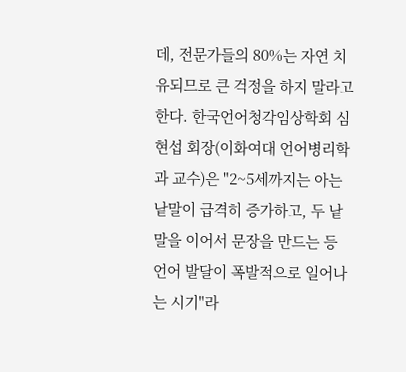데, 전문가들의 80%는 자연 치유되므로 큰 걱정을 하지 말라고 한다. 한국언어청각임상학회 심현섭 회장(이화여대 언어병리학과 교수)은 "2~5세까지는 아는 낱말이 급격히 증가하고, 두 낱말을 이어서 문장을 만드는 등 언어 발달이 폭발적으로 일어나는 시기"라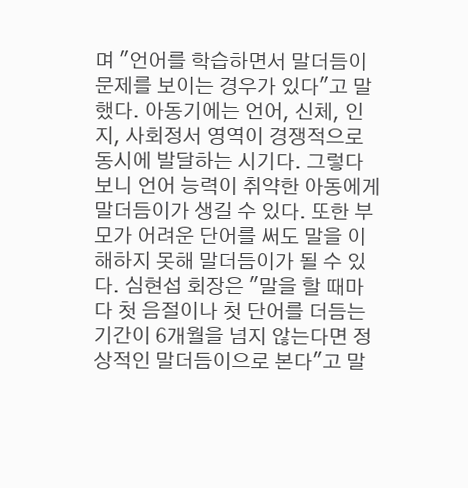며 "언어를 학습하면서 말더듬이 문제를 보이는 경우가 있다"고 말했다. 아동기에는 언어, 신체, 인지, 사회정서 영역이 경쟁적으로 동시에 발달하는 시기다. 그렇다보니 언어 능력이 취약한 아동에게 말더듬이가 생길 수 있다. 또한 부모가 어려운 단어를 써도 말을 이해하지 못해 말더듬이가 될 수 있다. 심현섭 회장은 "말을 할 때마다 첫 음절이나 첫 단어를 더듬는 기간이 6개월을 넘지 않는다면 정상적인 말더듬이으로 본다"고 말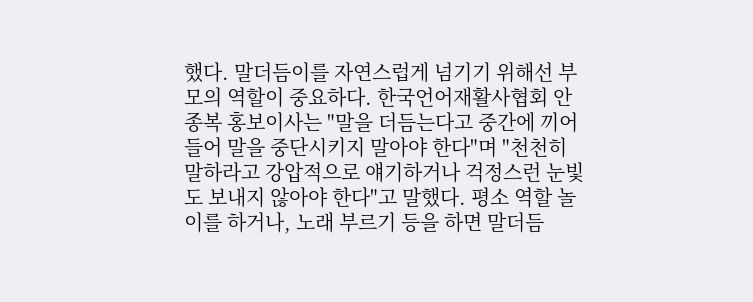했다. 말더듬이를 자연스럽게 넘기기 위해선 부모의 역할이 중요하다. 한국언어재활사협회 안종복 홍보이사는 "말을 더듬는다고 중간에 끼어들어 말을 중단시키지 말아야 한다"며 "천천히 말하라고 강압적으로 얘기하거나 걱정스런 눈빛도 보내지 않아야 한다"고 말했다. 평소 역할 놀이를 하거나, 노래 부르기 등을 하면 말더듬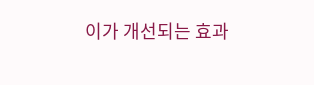이가 개선되는 효과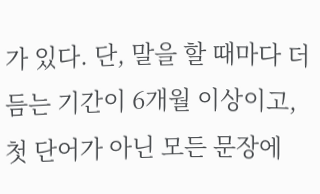가 있다. 단, 말을 할 때마다 더듬는 기간이 6개월 이상이고, 첫 단어가 아닌 모든 문장에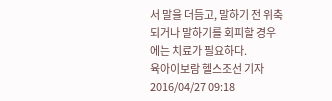서 말을 더듬고, 말하기 전 위축되거나 말하기를 회피할 경우에는 치료가 필요하다.
육아이보람 헬스조선 기자2016/04/27 09:18